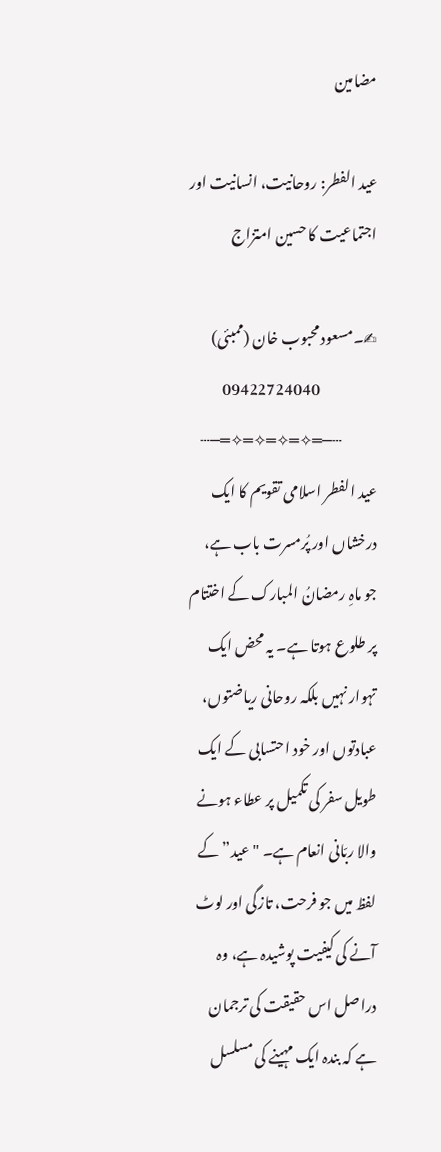مضامین

عید الفطر: روحانیت، انسانیت اور اجتماعیت کا حسین امتزاج

✍۔مسعود محبوب خان (ممبئی)
                    09422724040
            ┄─═✧═✧═✧═✧═─┄
عید الفطر اسلامی تقویم کا ایک درخشاں اور پُرمسرت باب ہے، جو ماہِ رمضانُ المبارک کے اختتام پر طلوع ہوتا ہے۔ یہ محض ایک تہوار نہیں بلکہ روحانی ریاضتوں، عبادتوں اور خود احتسابی کے ایک طویل سفر کی تکمیل پر عطاء ہونے والا ربّانی انعام ہے۔ "عید” کے لفظ میں جو فرحت، تازگی اور لوٹ آنے کی کیفیت پوشیدہ ہے، وہ دراصل اس حقیقت کی ترجمان ہے کہ بندہ ایک مہینے کی مسلسل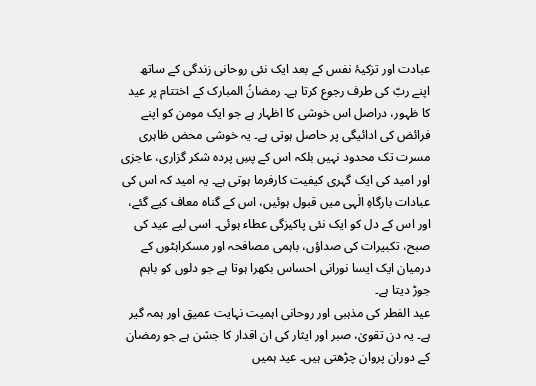عبادت اور تزکیۂ نفس کے بعد ایک نئی روحانی زندگی کے ساتھ اپنے ربّ کی طرف رجوع کرتا ہے۔ رمضانُ المبارک کے اختتام پر عید کا ظہور، دراصل اس خوشی کا اظہار ہے جو ایک مومن کو اپنے فرائض کی ادائیگی پر حاصل ہوتی ہے۔ یہ خوشی محض ظاہری مسرت تک محدود نہیں بلکہ اس کے پسِ پردہ شکر گزاری، عاجزی اور امید کی ایک گہری کیفیت کارفرما ہوتی ہے۔ یہ امید کہ اس کی عبادات بارگاہِ الٰہی میں قبول ہوئیں، اس کے گناہ معاف کیے گئے، اور اس کے دل کو ایک نئی پاکیزگی عطاء ہوئی۔ اسی لیے عید کی صبح، تکبیرات کی صداؤں، باہمی مصافحہ اور مسکراہٹوں کے درمیان ایک ایسا نورانی احساس بکھرا ہوتا ہے جو دلوں کو باہم جوڑ دیتا ہے۔
عید الفطر کی مذہبی اور روحانی اہمیت نہایت عمیق اور ہمہ گیر ہے۔ یہ دن تقویٰ، صبر اور ایثار کی ان اقدار کا جشن ہے جو رمضان کے دوران پروان چڑھتی ہیں۔ عید ہمیں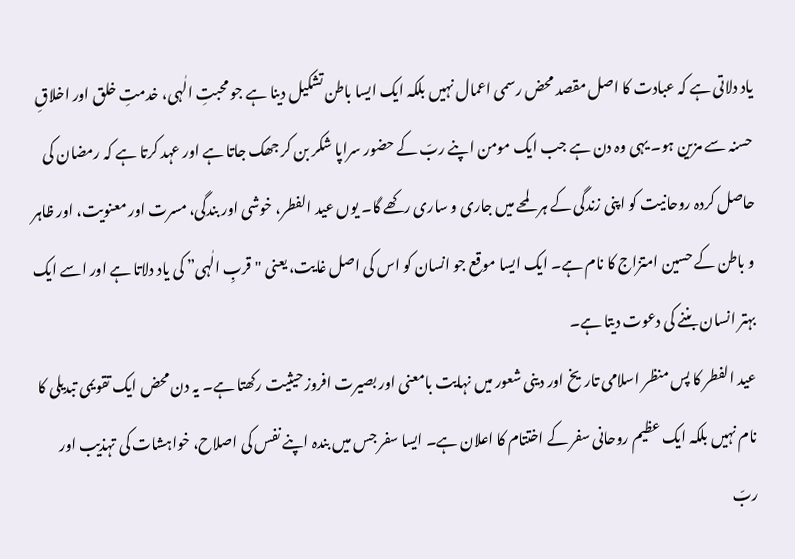یاد دلاتی ہے کہ عبادت کا اصل مقصد محض رسمی اعمال نہیں بلکہ ایک ایسا باطن تشکیل دینا ہے جو محبتِ الٰہی، خدمتِ خلق اور اخلاقِ حسنہ سے مزین ہو۔ یہی وہ دن ہے جب ایک مومن اپنے ربّ کے حضور سراپا شکر بن کر جھک جاتا ہے اور عہد کرتا ہے کہ رمضان کی حاصل کردہ روحانیت کو اپنی زندگی کے ہر لمحے میں جاری و ساری رکھے گا۔ یوں عید الفطر، خوشی اور بندگی، مسرت اور معنویت، اور ظاہر و باطن کے حسین امتزاج کا نام ہے۔ ایک ایسا موقع جو انسان کو اس کی اصل غایت، یعنی "قربِ الٰہی” کی یاد دلاتا ہے اور اسے ایک بہتر انسان بننے کی دعوت دیتا ہے۔
عید الفطر کا پس منظر اسلامی تاریخ اور دینی شعور میں نہایت بامعنی اور بصیرت افروز حیثیت رکھتا ہے۔ یہ دن محض ایک تقویمی تبدیلی کا نام نہیں بلکہ ایک عظیم روحانی سفر کے اختتام کا اعلان ہے۔ ایسا سفر جس میں بندہ اپنے نفس کی اصلاح، خواہشات کی تہذیب اور ربّ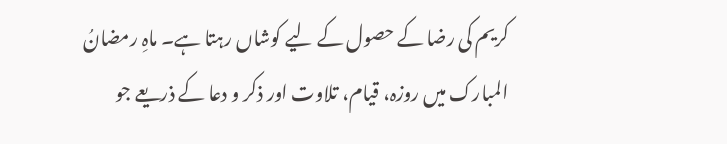کریم کی رضا کے حصول کے لیے کوشاں رہتا ہے۔ ماہِ رمضانُ المبارک میں روزہ، قیام، تلاوت اور ذکر و دعا کے ذریعے جو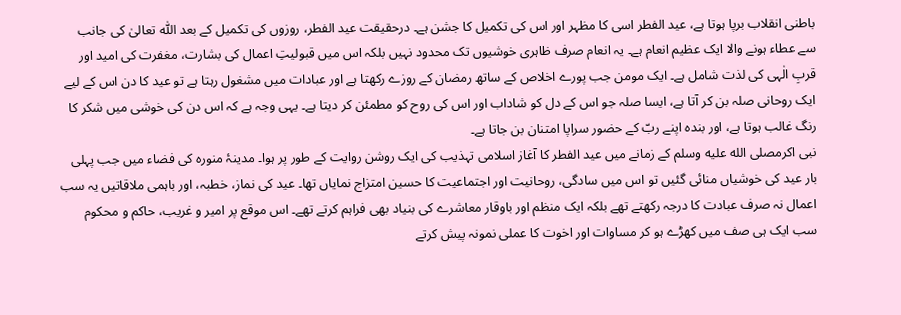باطنی انقلاب برپا ہوتا ہے، عید الفطر اسی کا مظہر اور اس کی تکمیل کا جشن ہے۔ درحقیقت عید الفطر، روزوں کی تکمیل کے بعد اللّٰہ تعالیٰ کی جانب سے عطاء ہونے والا ایک عظیم انعام ہے۔ یہ انعام صرف ظاہری خوشیوں تک محدود نہیں بلکہ اس میں قبولیتِ اعمال کی بشارت، مغفرت کی امید اور قربِ الٰہی کی لذت شامل ہے۔ ایک مومن جب پورے اخلاص کے ساتھ رمضان کے روزے رکھتا ہے اور عبادات میں مشغول رہتا ہے تو عید کا دن اس کے لیے ایک روحانی صلہ بن کر آتا ہے، ایسا صلہ جو اس کے دل کو شاداب اور اس کی روح کو مطمئن کر دیتا ہے۔ یہی وجہ ہے کہ اس دن کی خوشی میں شکر کا رنگ غالب ہوتا ہے، اور بندہ اپنے ربّ کے حضور سراپا امتنان بن جاتا ہے۔
نبی اکرمصلى الله عليه وسلم کے زمانے میں عید الفطر کا آغاز اسلامی تہذیب کی ایک روشن روایت کے طور پر ہوا۔ مدینۂ منورہ کی فضاء میں جب پہلی بار عید کی خوشیاں منائی گئیں تو اس میں سادگی، روحانیت اور اجتماعیت کا حسین امتزاج نمایاں تھا۔ عید کی نماز، خطبہ، اور باہمی ملاقاتیں یہ سب اعمال نہ صرف عبادت کا درجہ رکھتے تھے بلکہ ایک منظم اور باوقار معاشرے کی بنیاد بھی فراہم کرتے تھے۔ اس موقع پر امیر و غریب، حاکم و محکوم سب ایک ہی صف میں کھڑے ہو کر مساوات اور اخوت کا عملی نمونہ پیش کرتے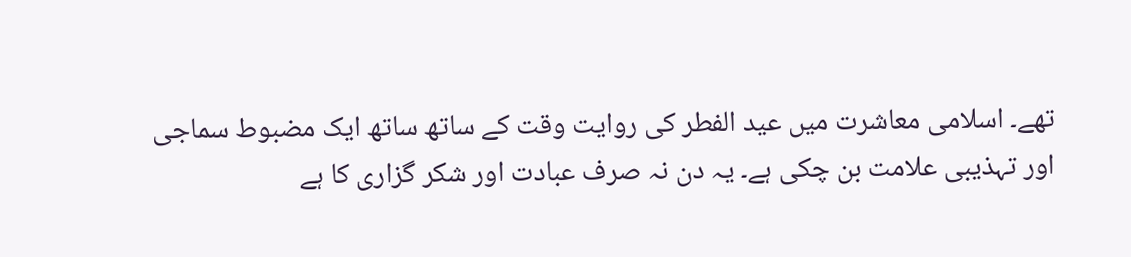تھے۔ اسلامی معاشرت میں عید الفطر کی روایت وقت کے ساتھ ساتھ ایک مضبوط سماجی اور تہذیبی علامت بن چکی ہے۔ یہ دن نہ صرف عبادت اور شکر گزاری کا ہے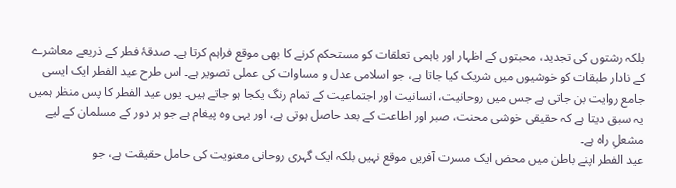بلکہ رشتوں کی تجدید، محبتوں کے اظہار اور باہمی تعلقات کو مستحکم کرنے کا بھی موقع فراہم کرتا ہے۔ صدقۂ فطر کے ذریعے معاشرے کے نادار طبقات کو خوشیوں میں شریک کیا جاتا ہے، جو اسلامی عدل و مساوات کی عملی تصویر ہے۔ اس طرح عید الفطر ایک ایسی جامع روایت بن جاتی ہے جس میں روحانیت، انسانیت اور اجتماعیت کے تمام رنگ یکجا ہو جاتے ہیں۔ یوں عید الفطر کا پس منظر ہمیں یہ سبق دیتا ہے کہ حقیقی خوشی محنت، صبر اور اطاعت کے بعد حاصل ہوتی ہے، اور یہی وہ پیغام ہے جو ہر دور کے مسلمان کے لیے مشعلِ راہ ہے۔
عید الفطر اپنے باطن میں محض ایک مسرت آفریں موقع نہیں بلکہ ایک گہری روحانی معنویت کی حامل حقیقت ہے، جو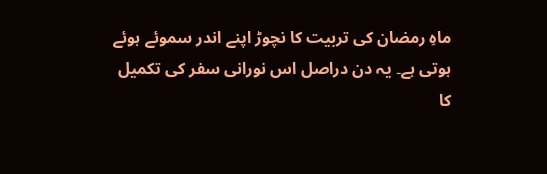ماہِ رمضان کی تربیت کا نچوڑ اپنے اندر سموئے ہوئے ہوتی ہے۔ یہ دن دراصل اس نورانی سفر کی تکمیل کا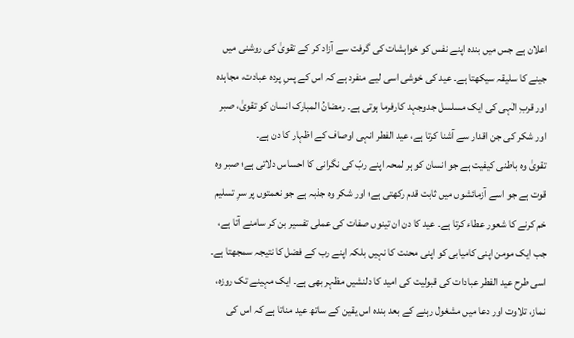اعلان ہے جس میں بندہ اپنے نفس کو خواہشات کی گرفت سے آزاد کر کے تقویٰ کی روشنی میں جینے کا سلیقہ سیکھتا ہے۔ عید کی خوشی اسی لیے منفرد ہے کہ اس کے پسِ پردہ عبادت، مجاہدہ اور قربِ الٰہی کی ایک مسلسل جدوجہد کارفرما ہوتی ہے۔ رمضانُ المبارک انسان کو تقویٰ، صبر اور شکر کی جن اقدار سے آشنا کرتا ہے، عید الفطر انہی اوصاف کے اظہار کا دن ہے۔
تقویٰ وہ باطنی کیفیت ہے جو انسان کو ہر لمحہ اپنے ربّ کی نگرانی کا احساس دلاتی ہے؛ صبر وہ قوت ہے جو اسے آزمائشوں میں ثابت قدم رکھتی ہے؛ اور شکر وہ جذبہ ہے جو نعمتوں پر سرِ تسلیم خم کرنے کا شعور عطاء کرتا ہے۔ عید کا دن ان تینوں صفات کی عملی تفسیر بن کر سامنے آتا ہے، جب ایک مومن اپنی کامیابی کو اپنی محنت کا نہیں بلکہ اپنے رب کے فضل کا نتیجہ سمجھتا ہے۔ اسی طرح عید الفطر عبادات کی قبولیت کی امید کا دلنشیں مظہر بھی ہے۔ ایک مہینے تک روزہ، نماز، تلاوت اور دعا میں مشغول رہنے کے بعد بندہ اس یقین کے ساتھ عید مناتا ہے کہ اس کی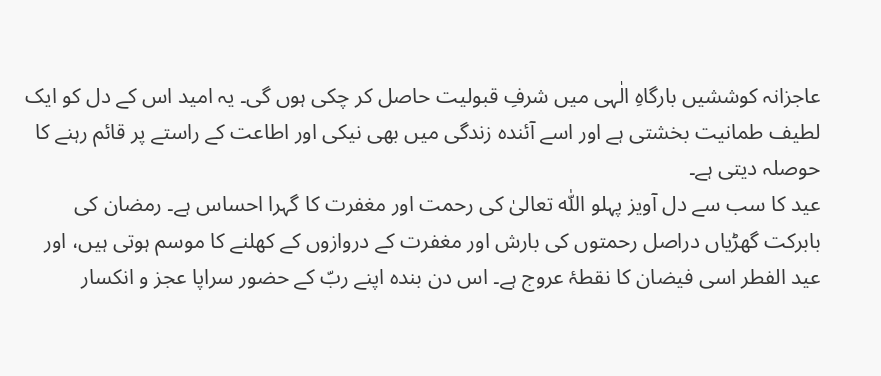عاجزانہ کوششیں بارگاہِ الٰہی میں شرفِ قبولیت حاصل کر چکی ہوں گی۔ یہ امید اس کے دل کو ایک لطیف طمانیت بخشتی ہے اور اسے آئندہ زندگی میں بھی نیکی اور اطاعت کے راستے پر قائم رہنے کا حوصلہ دیتی ہے۔
عید کا سب سے دل آویز پہلو اللّٰہ تعالیٰ کی رحمت اور مغفرت کا گہرا احساس ہے۔ رمضان کی بابرکت گھڑیاں دراصل رحمتوں کی بارش اور مغفرت کے دروازوں کے کھلنے کا موسم ہوتی ہیں، اور عید الفطر اسی فیضان کا نقطۂ عروج ہے۔ اس دن بندہ اپنے ربّ کے حضور سراپا عجز و انکسار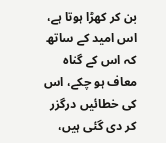بن کر کھڑا ہوتا ہے، اس امید کے ساتھ کہ اس کے گناہ معاف ہو چکے، اس کی خطائیں درگزر کر دی گئی ہیں،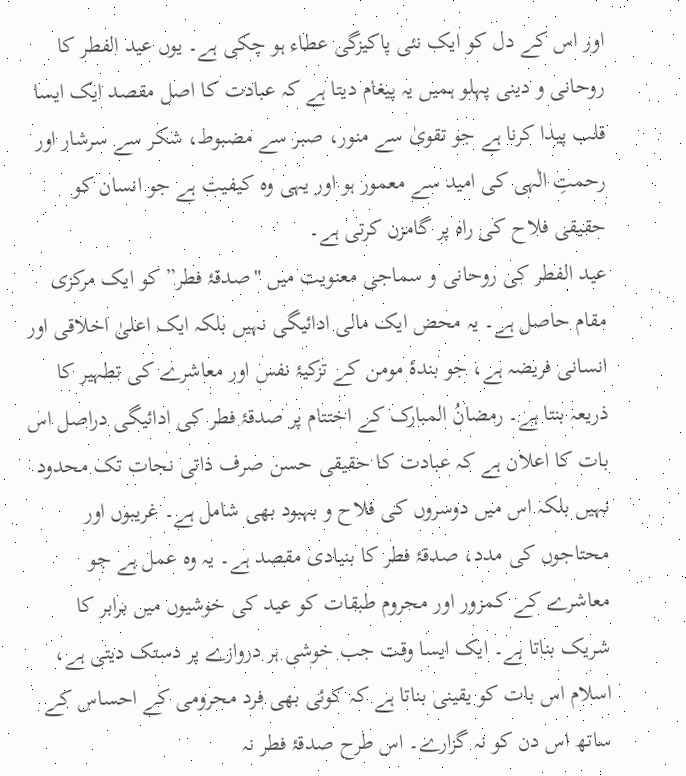اور اس کے دل کو ایک نئی پاکیزگی عطاء ہو چکی ہے۔ یوں عید الفطر کا روحانی و دینی پہلو ہمیں یہ پیغام دیتا ہے کہ عبادت کا اصل مقصد ایک ایسا قلب پیدا کرنا ہے جو تقویٰ سے منور، صبر سے مضبوط، شکر سے سرشار اور رحمتِ الٰہی کی امید سے معمور ہو اور یہی وہ کیفیت ہے جو انسان کو حقیقی فلاح کی راہ پر گامزن کرتی ہے۔
عید الفطر کی روحانی و سماجی معنویت میں "صدقۂ فطر” کو ایک مرکزی مقام حاصل ہے۔ یہ محض ایک مالی ادائیگی نہیں بلکہ ایک اعلیٰ اخلاقی اور انسانی فریضہ ہے، جو بندۂ مومن کے تزکیۂ نفس اور معاشرے کی تطہیر کا ذریعہ بنتا ہے۔ رمضانُ المبارک کے اختتام پر صدقۂ فطر کی ادائیگی دراصل اس بات کا اعلان ہے کہ عبادت کا حقیقی حسن صرف ذاتی نجات تک محدود نہیں بلکہ اس میں دوسروں کی فلاح و بہبود بھی شامل ہے۔ غریبوں اور محتاجوں کی مدد، صدقۂ فطر کا بنیادی مقصد ہے۔ یہ وہ عمل ہے جو معاشرے کے کمزور اور محروم طبقات کو عید کی خوشیوں میں برابر کا شریک بناتا ہے۔ ایک ایسا وقت جب خوشی ہر دروازے پر دستک دیتی ہے، اسلام اس بات کو یقینی بناتا ہے کہ کوئی بھی فرد محرومی کے احساس کے ساتھ اس دن کو نہ گزارے۔ اس طرح صدقۂ فطر نہ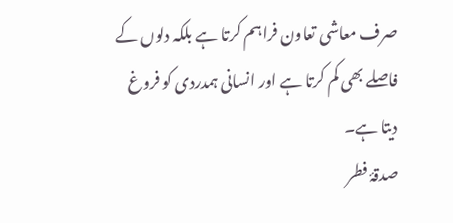صرف معاشی تعاون فراہم کرتا ہے بلکہ دلوں کے فاصلے بھی کم کرتا ہے اور انسانی ہمدردی کو فروغ دیتا ہے۔
صدقۂ فطر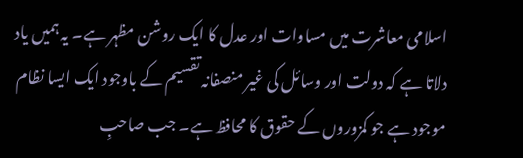اسلامی معاشرت میں مساوات اور عدل کا ایک روشن مظہر ہے۔ یہ ہمیں یاد دلاتا ہے کہ دولت اور وسائل کی غیر منصفانہ تقسیم کے باوجود ایک ایسا نظام موجود ہے جو کمزوروں کے حقوق کا محافظ ہے۔ جب صاحبِ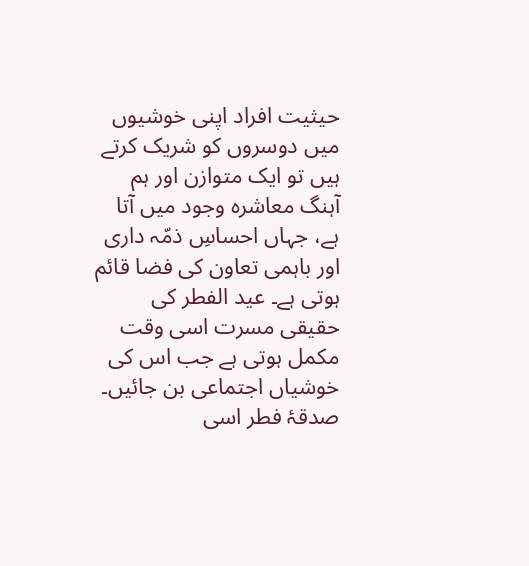حیثیت افراد اپنی خوشیوں میں دوسروں کو شریک کرتے ہیں تو ایک متوازن اور ہم آہنگ معاشرہ وجود میں آتا ہے، جہاں احساسِ ذمّہ داری اور باہمی تعاون کی فضا قائم ہوتی ہے۔ عید الفطر کی حقیقی مسرت اسی وقت مکمل ہوتی ہے جب اس کی خوشیاں اجتماعی بن جائیں۔ صدقۂ فطر اسی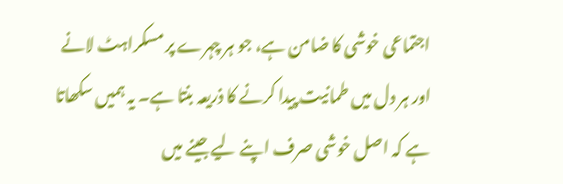اجتماعی خوشی کا ضامن ہے، جو ہر چہرے پر مسکراہٹ لانے اور ہر دل میں طمانیت پیدا کرنے کا ذریعہ بنتا ہے۔ یہ ہمیں سکھاتا ہے کہ اصل خوشی صرف اپنے لیے جینے میں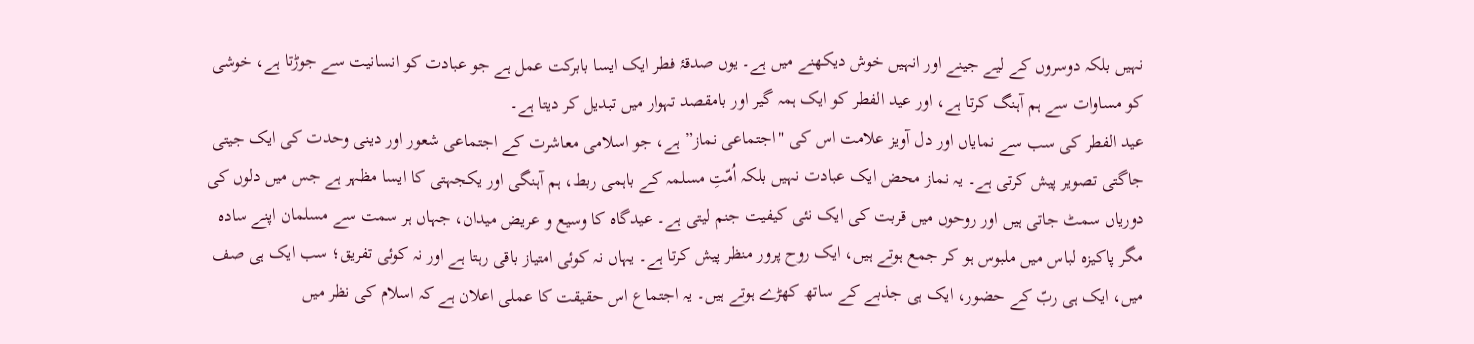نہیں بلکہ دوسروں کے لیے جینے اور انہیں خوش دیکھنے میں ہے۔ یوں صدقۂ فطر ایک ایسا بابرکت عمل ہے جو عبادت کو انسانیت سے جوڑتا ہے، خوشی کو مساوات سے ہم آہنگ کرتا ہے، اور عید الفطر کو ایک ہمہ گیر اور بامقصد تہوار میں تبدیل کر دیتا ہے۔
عید الفطر کی سب سے نمایاں اور دل آویز علامت اس کی "اجتماعی نماز” ہے، جو اسلامی معاشرت کے اجتماعی شعور اور دینی وحدت کی ایک جیتی جاگتی تصویر پیش کرتی ہے۔ یہ نماز محض ایک عبادت نہیں بلکہ اُمّتِ مسلمہ کے باہمی ربط، ہم آہنگی اور یکجہتی کا ایسا مظہر ہے جس میں دلوں کی دوریاں سمٹ جاتی ہیں اور روحوں میں قربت کی ایک نئی کیفیت جنم لیتی ہے۔ عیدگاہ کا وسیع و عریض میدان، جہاں ہر سمت سے مسلمان اپنے سادہ مگر پاکیزہ لباس میں ملبوس ہو کر جمع ہوتے ہیں، ایک روح پرور منظر پیش کرتا ہے۔ یہاں نہ کوئی امتیاز باقی رہتا ہے اور نہ کوئی تفریق؛ سب ایک ہی صف میں، ایک ہی ربّ کے حضور، ایک ہی جذبے کے ساتھ کھڑے ہوتے ہیں۔ یہ اجتماع اس حقیقت کا عملی اعلان ہے کہ اسلام کی نظر میں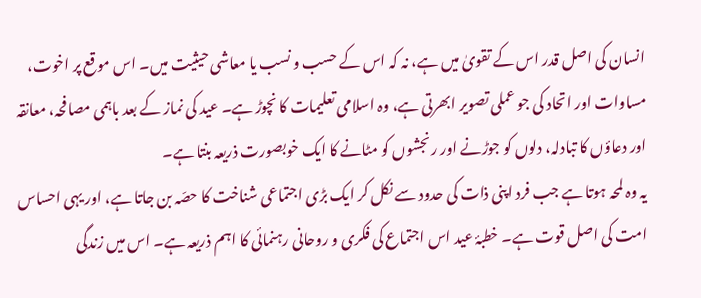انسان کی اصل قدر اس کے تقویٰ میں ہے، نہ کہ اس کے حسب و نسب یا معاشی حیثیت میں۔ اس موقع پر اخوت، مساوات اور اتحاد کی جو عملی تصویر ابھرتی ہے، وہ اسلامی تعلیمات کا نچوڑ ہے۔ عید کی نماز کے بعد باہمی مصافحہ، معانقہ اور دعاؤں کا تبادلہ، دلوں کو جوڑنے اور رنجشوں کو مٹانے کا ایک خوبصورت ذریعہ بنتا ہے۔
یہ وہ لمحہ ہوتا ہے جب فرد اپنی ذات کی حدود سے نکل کر ایک بڑی اجتماعی شناخت کا حصّہ بن جاتا ہے، اور یہی احساس امت کی اصل قوت ہے۔ خطبۂ عید اس اجتماع کی فکری و روحانی رہنمائی کا اہم ذریعہ ہے۔ اس میں زندگی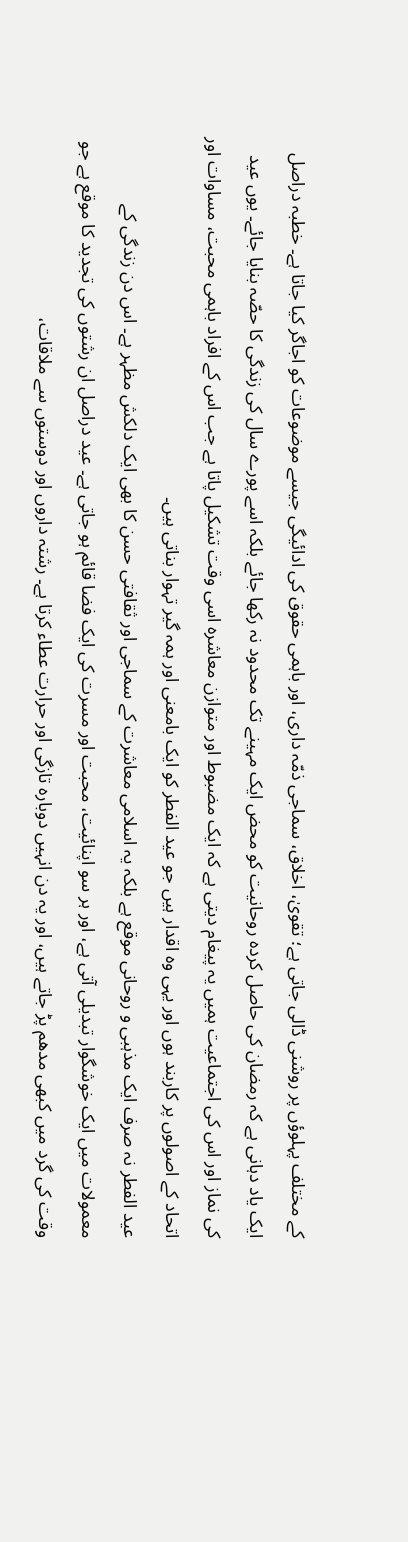کے مختلف پہلوؤں پر روشنی ڈالی جاتی ہے؛ تقویٰ، اخلاق، سماجی ذمّہ داری، اور باہمی حقوق کی ادائیگی جیسے موضوعات کو اجاگر کیا جاتا ہے۔ خطبہ دراصل ایک یاد دہانی ہے کہ رمضان کی حاصل کردہ روحانیت کو محض ایک مہینے تک محدود نہ رکھا جائے بلکہ اسے پورے سال کی زندگی کا حصّہ بنایا جائے۔ یوں عید کی نماز اور اس کی اجتماعیت ہمیں یہ پیغام دیتی ہے کہ ایک مضبوط اور متوازن معاشرہ اسی وقت تشکیل پاتا ہے جب اس کے افراد باہمی محبت، مساوات اور اتحاد کے اصولوں پر کاربند ہوں اور یہی وہ اقدار ہیں جو عید الفطر کو ایک بامعنی اور ہمہ گیر تہوار بناتی ہیں۔
عید الفطر نہ صرف ایک مذہبی و روحانی موقع ہے بلکہ یہ اسلامی معاشرت کے سماجی اور ثقافتی حسن کا بھی ایک دلکش مظہر ہے۔ اس دن زندگی کے معمولات میں ایک خوشگوار تبدیلی آتی ہے، اور ہر سو اپنائیت، محبت اور مسرت کی ایک فضا قائم ہو جاتی ہے۔ عید دراصل ان رشتوں کی تجدید کا موقع ہے جو وقت کی گرد میں کبھی مدھم پڑ جاتے ہیں، اور یہ دن انہیں دوبارہ تازگی اور حرارت عطاء کرتا ہے۔ رشتہ داروں اور دوستوں سے ملاقات،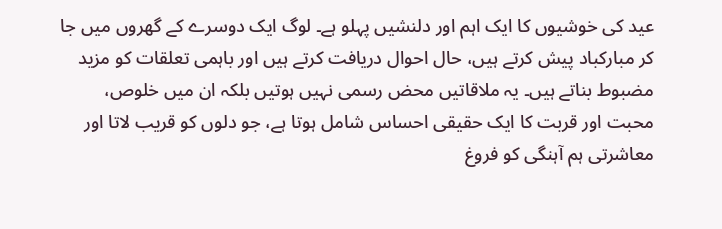عید کی خوشیوں کا ایک اہم اور دلنشیں پہلو ہے۔ لوگ ایک دوسرے کے گھروں میں جا کر مبارکباد پیش کرتے ہیں، حال احوال دریافت کرتے ہیں اور باہمی تعلقات کو مزید مضبوط بناتے ہیں۔ یہ ملاقاتیں محض رسمی نہیں ہوتیں بلکہ ان میں خلوص، محبت اور قربت کا ایک حقیقی احساس شامل ہوتا ہے، جو دلوں کو قریب لاتا اور معاشرتی ہم آہنگی کو فروغ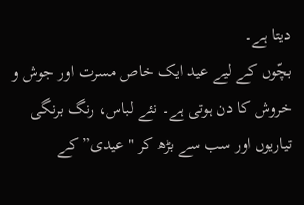دیتا ہے۔
بچّوں کے لیے عید ایک خاص مسرت اور جوش و خروش کا دن ہوتی ہے۔ نئے لباس، رنگ برنگی تیاریوں اور سب سے بڑھ کر "عیدی” کے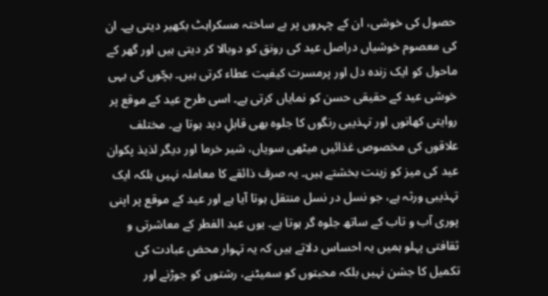حصول کی خوشی، ان کے چہروں پر بے ساختہ مسکراہٹ بکھیر دیتی ہے۔ ان کی معصوم خوشیاں دراصل عید کی رونق کو دوبالا کر دیتی ہیں اور گھر کے ماحول کو ایک زندہ دل اور پرمسرت کیفیت عطاء کرتی ہیں۔ بچّوں کی یہی خوشی عید کے حقیقی حسن کو نمایاں کرتی ہے۔ اسی طرح عید کے موقع پر روایتی کھانوں اور تہذیبی رنگوں کا جلوہ بھی قابلِ دید ہوتا ہے۔ مختلف علاقوں کی مخصوص غذائیں میٹھی سویاں، شیر خرما اور دیگر لذیذ پکوان عید کی میز کو زینت بخشتے ہیں۔ یہ صرف ذائقے کا معاملہ نہیں بلکہ ایک تہذیبی ورثہ ہے، جو نسل در نسل منتقل ہوتا آیا ہے اور عید کے موقع پر اپنی پوری آب و تاب کے ساتھ جلوہ گر ہوتا ہے۔ یوں عید الفطر کے معاشرتی و ثقافتی پہلو ہمیں یہ احساس دلاتے ہیں کہ یہ تہوار محض عبادت کی تکمیل کا جشن نہیں بلکہ محبتوں کو سمیٹنے، رشتوں کو جوڑنے اور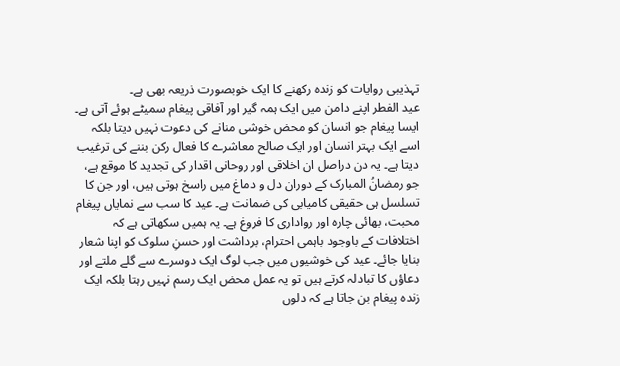تہذیبی روایات کو زندہ رکھنے کا ایک خوبصورت ذریعہ بھی ہے۔
عید الفطر اپنے دامن میں ایک ہمہ گیر اور آفاقی پیغام سمیٹے ہوئے آتی ہے۔ ایسا پیغام جو انسان کو محض خوشی منانے کی دعوت نہیں دیتا بلکہ اسے ایک بہتر انسان اور ایک صالح معاشرے کا فعال رکن بننے کی ترغیب دیتا ہے۔ یہ دن دراصل ان اخلاقی اور روحانی اقدار کی تجدید کا موقع ہے، جو رمضانُ المبارک کے دوران دل و دماغ میں راسخ ہوتی ہیں، اور جن کا تسلسل ہی حقیقی کامیابی کی ضمانت ہے۔ عید کا سب سے نمایاں پیغام محبت، بھائی چارہ اور رواداری کا فروغ ہے۔ یہ ہمیں سکھاتی ہے کہ اختلافات کے باوجود باہمی احترام، برداشت اور حسنِ سلوک کو اپنا شعار بنایا جائے۔ عید کی خوشیوں میں جب لوگ ایک دوسرے سے گلے ملتے اور دعاؤں کا تبادلہ کرتے ہیں تو یہ عمل محض ایک رسم نہیں رہتا بلکہ ایک زندہ پیغام بن جاتا ہے کہ دلوں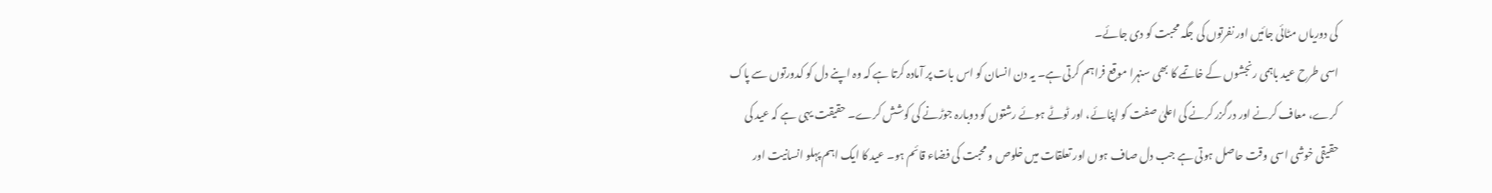کی دوریاں مٹائی جائیں اور نفرتوں کی جگہ محبت کو دی جائے۔
اسی طرح عید باہمی رنجشوں کے خاتمے کا بھی سنہرا موقع فراہم کرتی ہے۔ یہ دن انسان کو اس بات پر آمادہ کرتا ہے کہ وہ اپنے دل کو کدورتوں سے پاک کرے، معاف کرنے اور درگزر کرنے کی اعلیٰ صفت کو اپنائے، اور ٹوٹے ہوئے رشتوں کو دوبارہ جوڑنے کی کوشش کرے۔ حقیقت یہی ہے کہ عید کی حقیقی خوشی اسی وقت حاصل ہوتی ہے جب دل صاف ہوں اور تعلقات میں خلوص و محبت کی فضاء قائم ہو۔ عید کا ایک اہم پہلو انسانیت اور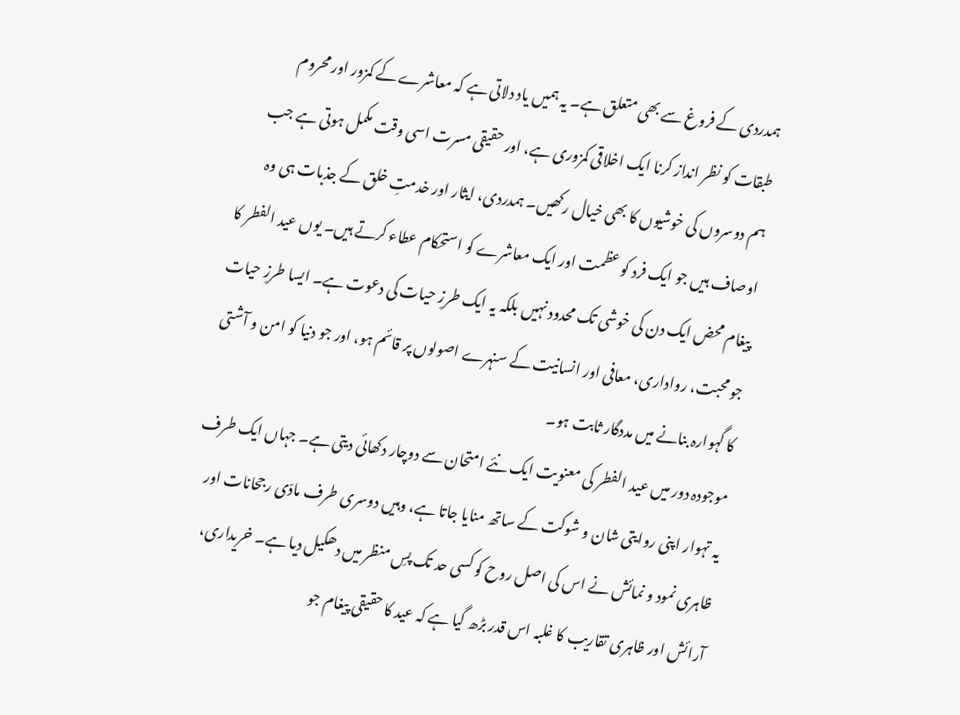ہمدردی کے فروغ سے بھی متعلق ہے۔ یہ ہمیں یاد دلاتی ہے کہ معاشرے کے کمزور اور محروم طبقات کو نظر انداز کرنا ایک اخلاقی کمزوری ہے، اور حقیقی مسرت اسی وقت مکمل ہوتی ہے جب ہم دوسروں کی خوشیوں کا بھی خیال رکھیں۔ ہمدردی، ایثار اور خدمتِ خلق کے جذبات ہی وہ اوصاف ہیں جو ایک فرد کو عظمت اور ایک معاشرے کو استحکام عطاء کرتے ہیں۔ یوں عید الفطر کا پیغام محض ایک دن کی خوشی تک محدود نہیں بلکہ یہ ایک طرزِ حیات کی دعوت ہے۔ ایسا طرزِ حیات جو محبت، رواداری، معافی اور انسانیت کے سنہرے اصولوں پر قائم ہو، اور جو دنیا کو امن و آشتی کا گہوارہ بنانے میں مددگار ثابت ہو۔
موجودہ دور میں عید الفطر کی معنویت ایک نئے امتحان سے دوچار دکھائی دیتی ہے۔ جہاں ایک طرف یہ تہوار اپنی روایتی شان و شوکت کے ساتھ منایا جاتا ہے، وہیں دوسری طرف مادّی رجحانات اور ظاہری نمود و نمائش نے اس کی اصل روح کو کسی حد تک پسِ منظر میں دھکیل دیا ہے۔ خریداری، آرائش اور ظاہری تقاریب کا غلبہ اس قدر بڑھ گیا ہے کہ عید کا حقیقی پیغام جو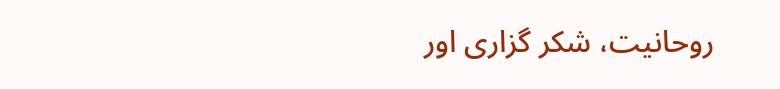روحانیت، شکر گزاری اور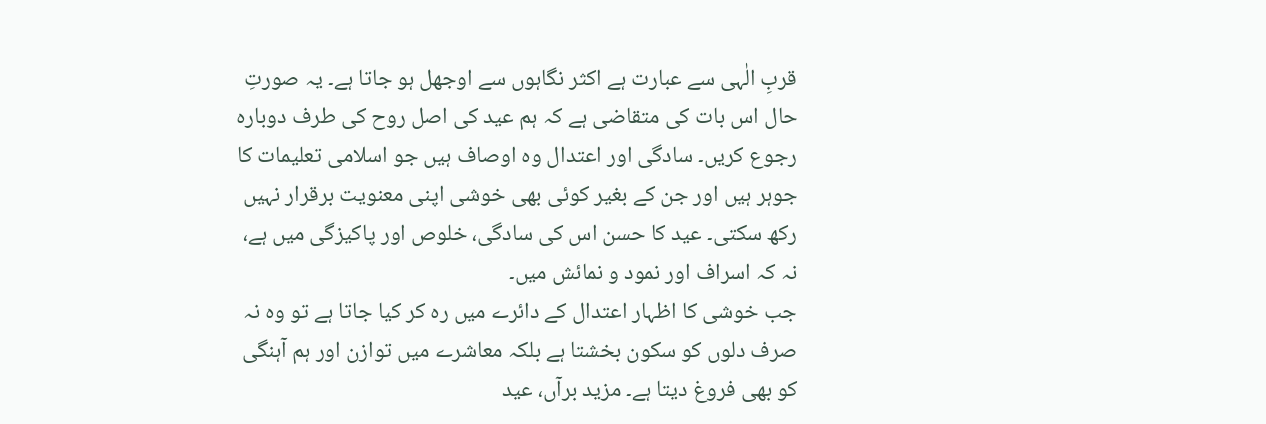قربِ الٰہی سے عبارت ہے اکثر نگاہوں سے اوجھل ہو جاتا ہے۔ یہ صورتِ حال اس بات کی متقاضی ہے کہ ہم عید کی اصل روح کی طرف دوبارہ رجوع کریں۔ سادگی اور اعتدال وہ اوصاف ہیں جو اسلامی تعلیمات کا جوہر ہیں اور جن کے بغیر کوئی بھی خوشی اپنی معنویت برقرار نہیں رکھ سکتی۔ عید کا حسن اس کی سادگی، خلوص اور پاکیزگی میں ہے، نہ کہ اسراف اور نمود و نمائش میں۔
جب خوشی کا اظہار اعتدال کے دائرے میں رہ کر کیا جاتا ہے تو وہ نہ صرف دلوں کو سکون بخشتا ہے بلکہ معاشرے میں توازن اور ہم آہنگی کو بھی فروغ دیتا ہے۔ مزید برآں، عید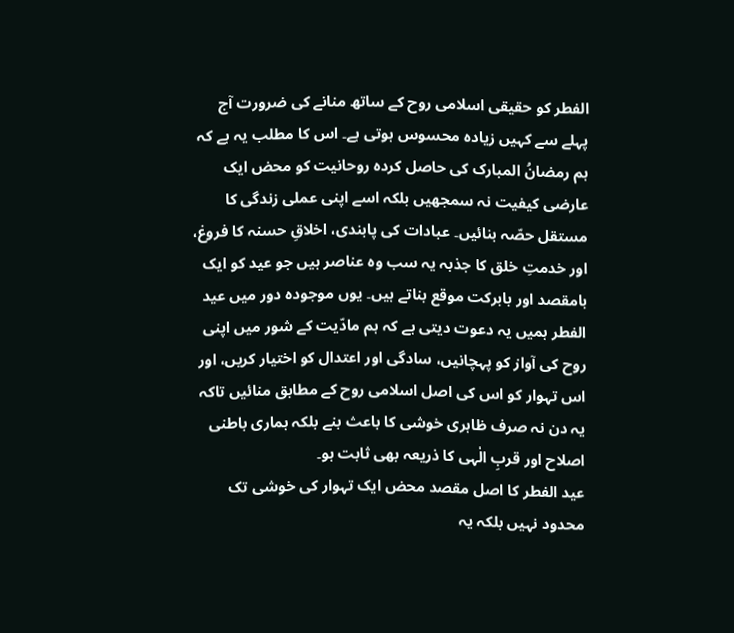الفطر کو حقیقی اسلامی روح کے ساتھ منانے کی ضرورت آج پہلے سے کہیں زیادہ محسوس ہوتی ہے۔ اس کا مطلب یہ ہے کہ ہم رمضانُ المبارک کی حاصل کردہ روحانیت کو محض ایک عارضی کیفیت نہ سمجھیں بلکہ اسے اپنی عملی زندگی کا مستقل حصّہ بنائیں۔ عبادات کی پابندی، اخلاقِ حسنہ کا فروغ، اور خدمتِ خلق کا جذبہ یہ سب وہ عناصر ہیں جو عید کو ایک بامقصد اور بابرکت موقع بناتے ہیں۔ یوں موجودہ دور میں عید الفطر ہمیں یہ دعوت دیتی ہے کہ ہم مادّیت کے شور میں اپنی روح کی آواز کو پہچانیں، سادگی اور اعتدال کو اختیار کریں، اور اس تہوار کو اس کی اصل اسلامی روح کے مطابق منائیں تاکہ یہ دن نہ صرف ظاہری خوشی کا باعث بنے بلکہ ہماری باطنی اصلاح اور قربِ الٰہی کا ذریعہ بھی ثابت ہو۔
عید الفطر کا اصل مقصد محض ایک تہوار کی خوشی تک محدود نہیں بلکہ یہ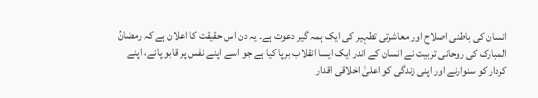انسان کی باطنی اصلاح اور معاشرتی تطہیر کی ایک ہمہ گیر دعوت ہے۔ یہ دن اس حقیقت کا اعلان ہے کہ رمضانُ المبارک کی روحانی تربیت نے انسان کے اندر ایک ایسا انقلاب برپا کیا ہے جو اسے اپنے نفس پر قابو پانے، اپنے کردار کو سنوارنے اور اپنی زندگی کو اعلیٰ اخلاقی اقدار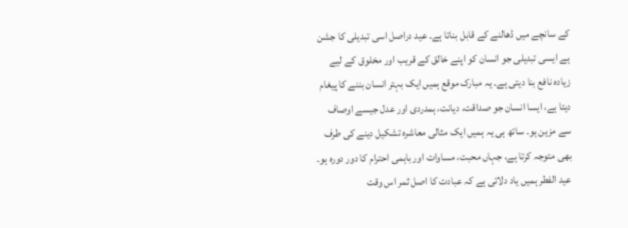کے سانچے میں ڈھالنے کے قابل بناتا ہے۔ عید دراصل اسی تبدیلی کا جشن ہے ایسی تبدیلی جو انسان کو اپنے خالق کے قریب اور مخلوق کے لیے زیادہ نافع بنا دیتی ہے۔ یہ مبارک موقع ہمیں ایک بہتر انسان بننے کا پیغام دیتا ہے، ایسا انسان جو صداقت، دیانت، ہمدردی اور عدل جیسے اوصاف سے مزین ہو۔ ساتھ ہی یہ ہمیں ایک مثالی معاشرہ تشکیل دینے کی طرف بھی متوجہ کرتا ہے، جہاں محبت، مساوات اور باہمی احترام کا دور دورہ ہو۔
عید الفطر ہمیں یاد دلاتی ہے کہ عبادت کا اصل ثمر اس وقت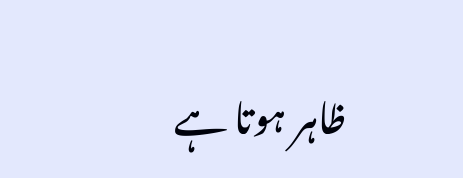ظاہر ہوتا ہے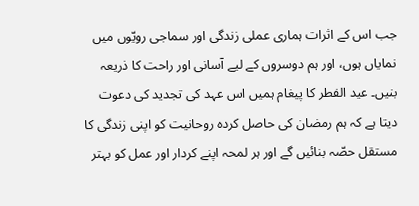جب اس کے اثرات ہماری عملی زندگی اور سماجی رویّوں میں نمایاں ہوں، اور ہم دوسروں کے لیے آسانی اور راحت کا ذریعہ بنیں۔ عید الفطر کا پیغام ہمیں اس عہد کی تجدید کی دعوت دیتا ہے کہ ہم رمضان کی حاصل کردہ روحانیت کو اپنی زندگی کا مستقل حصّہ بنائیں گے اور ہر لمحہ اپنے کردار اور عمل کو بہتر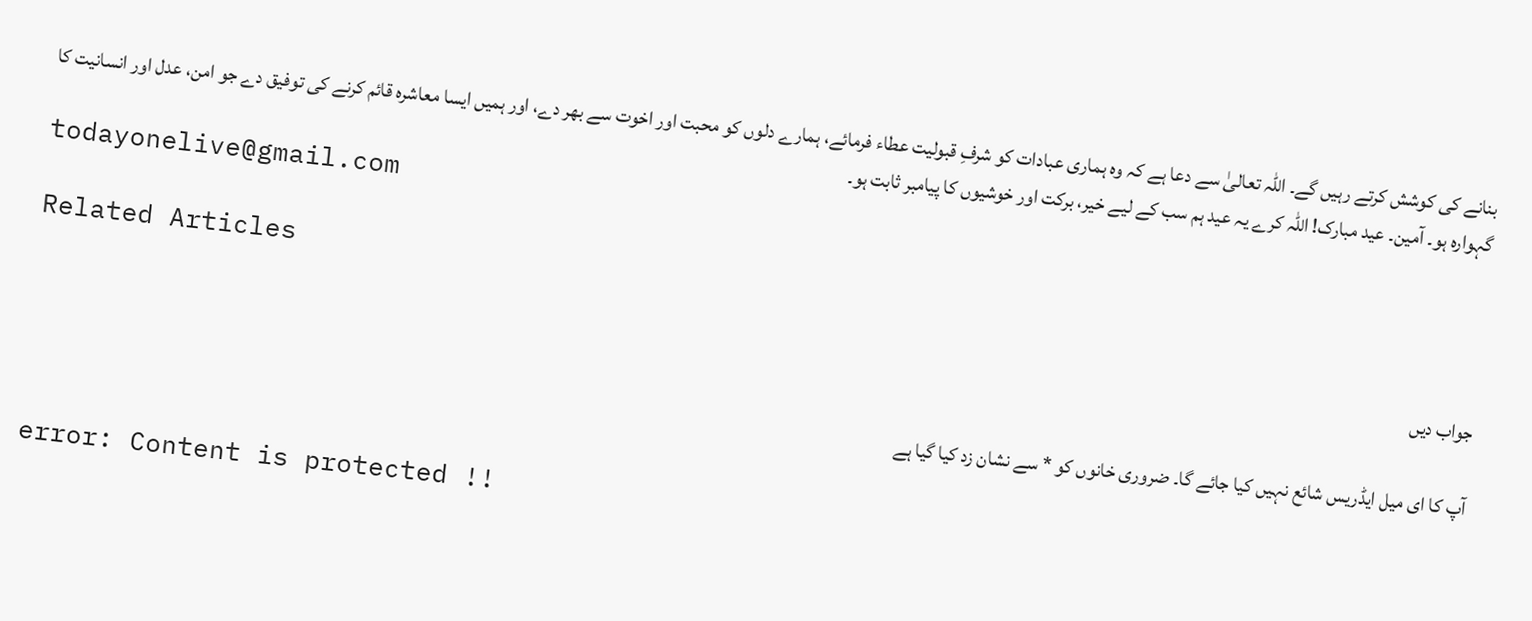بنانے کی کوشش کرتے رہیں گے۔ اللّٰہ تعالیٰ سے دعا ہے کہ وہ ہماری عبادات کو شرفِ قبولیت عطاء فرمائے، ہمارے دلوں کو محبت اور اخوت سے بھر دے، اور ہمیں ایسا معاشرہ قائم کرنے کی توفیق دے جو امن، عدل اور انسانیت کا گہوارہ ہو۔ آمین۔ عید مبارک! اللّٰہ کرے یہ عید ہم سب کے لیے خیر، برکت اور خوشیوں کا پیامبر ثابت ہو۔
todayonelive@gmail.com

Related Articles

جواب دیں

آپ کا ای میل ایڈریس شائع نہیں کیا جائے گا۔ ضروری خانوں کو * سے نشان زد کیا گیا ہے

error: Content is protected !!